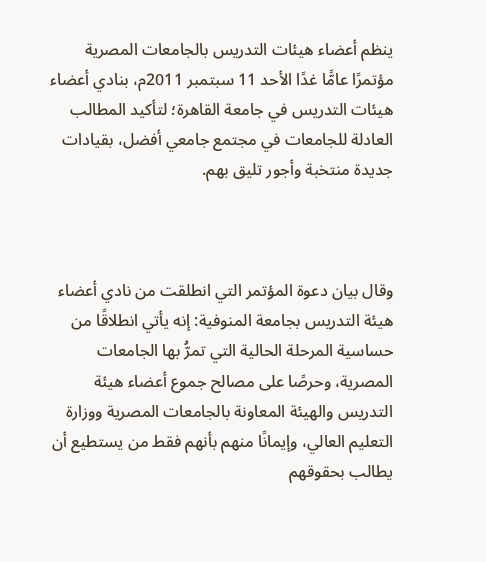ينظم أعضاء هيئات التدريس بالجامعات المصرية مؤتمرًا عامًّا غدًا الأحد 11 سبتمبر 2011م، بنادي أعضاء هيئات التدريس في جامعة القاهرة؛ لتأكيد المطالب العادلة للجامعات في مجتمع جامعي أفضل، بقيادات جديدة منتخبة وأجور تليق بهم.



وقال بيان دعوة المؤتمر التي انطلقت من نادي أعضاء هيئة التدريس بجامعة المنوفية: إنه يأتي انطلاقًا من حساسية المرحلة الحالية التي تمرُّ بها الجامعات المصرية، وحرصًا على مصالح جموع أعضاء هيئة التدريس والهيئة المعاونة بالجامعات المصرية ووزارة التعليم العالي، وإيمانًا منهم بأنهم فقط من يستطيع أن يطالب بحقوقهم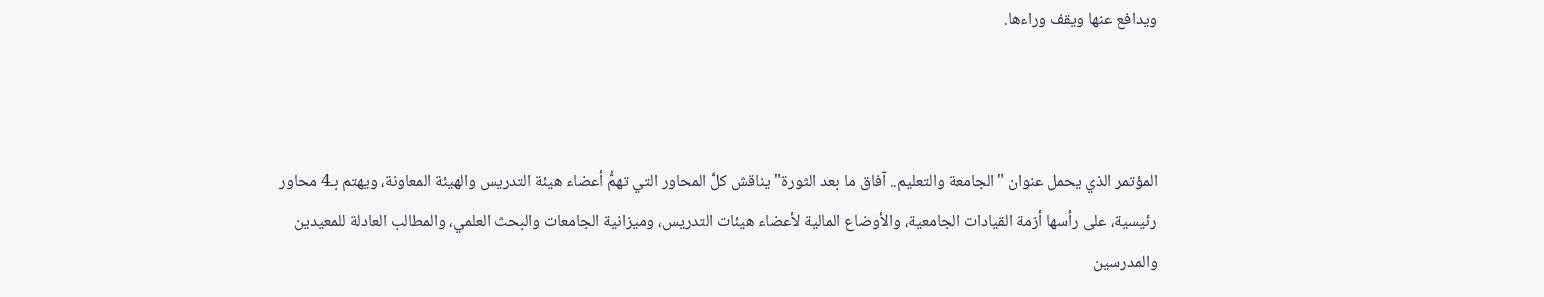ويدافع عنها ويقف وراءها.



المؤتمر الذي يحمل عنوان "الجامعة والتعليم.. آفاق ما بعد الثورة" يناقش كلَّ المحاور التي تهمُّ أعضاء هيئة التدريس والهيئة المعاونة، ويهتم بـ4 محاور رئيسية، على رأسها أزمة القيادات الجامعية، والأوضاع المالية لأعضاء هيئات التدريس، وميزانية الجامعات والبحث العلمي، والمطالب العادلة للمعيدين والمدرسين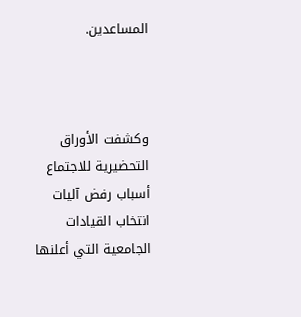المساعدين.



وكشفت الأوراق التحضيرية للاجتماع أسباب رفض آليات انتخاب القيادات الجامعية التي أعلنها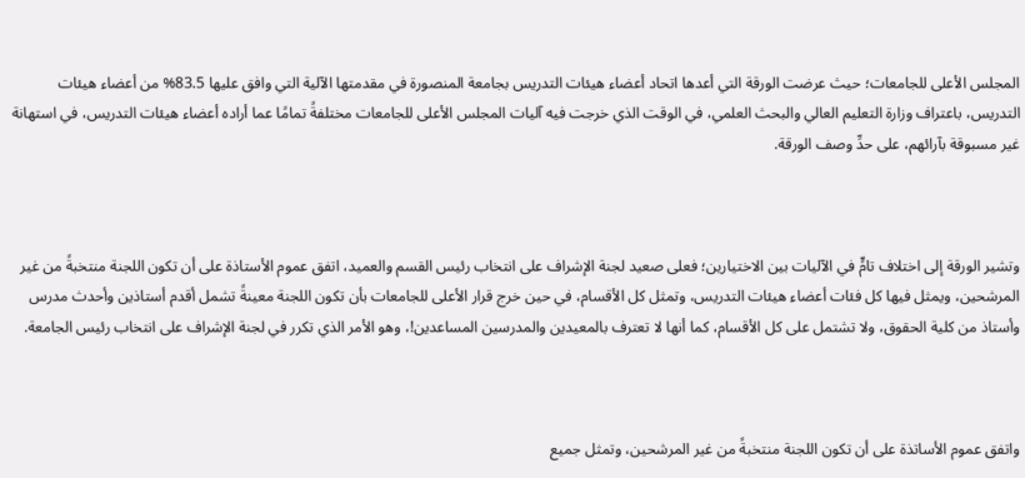المجلس الأعلى للجامعات؛ حيث عرضت الورقة التي أعدها اتحاد أعضاء هيئات التدريس بجامعة المنصورة في مقدمتها الآلية التي وافق عليها 83.5% من أعضاء هيئات التدريس، باعتراف وزارة التعليم العالي والبحث العلمي، في الوقت الذي خرجت فيه آليات المجلس الأعلى للجامعات مختلفةً تمامًا عما أراده أعضاء هيئات التدريس، في استهانة غير مسبوقة بآرائهم، على حدِّ وصف الورقة.



وتشير الورقة إلى اختلاف تامٍّ في الآليات بين الاختيارين؛ فعلى صعيد لجنة الإشراف على انتخاب رئيس القسم والعميد، اتفق عموم الأستاذة على أن تكون اللجنة منتخبةً من غير المرشحين، ويمثل فيها كل فئات أعضاء هيئات التدريس، وتمثل كل الأقسام، في حين خرج قرار الأعلى للجامعات بأن تكون اللجنة معينةً تشمل أقدم أستاذين وأحدث مدرس وأستاذ من كلية الحقوق، ولا تشتمل على كل الأقسام، كما أنها لا تعترف بالمعيدين والمدرسين المساعدين!، وهو الأمر الذي تكرر في لجنة الإشراف على انتخاب رئيس الجامعة.



واتفق عموم الأساتذة على أن تكون اللجنة منتخبةً من غير المرشحين، وتمثل جميع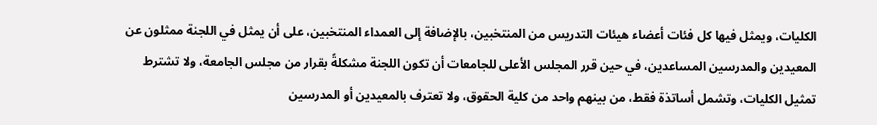الكليات، ويمثل فيها كل فئات أعضاء هيئات التدريس من المنتخبين، بالإضافة إلى العمداء المنتخبين، على أن يمثل في اللجنة ممثلون عن المعيدين والمدرسين المساعدين، في حين قرر المجلس الأعلى للجامعات أن تكون اللجنة مشكلةً بقرار من مجلس الجامعة، ولا تشترط تمثيل الكليات، وتشمل أساتذة فقط، من بينهم واحد من كلية الحقوق، ولا تعترف بالمعيدين أو المدرسين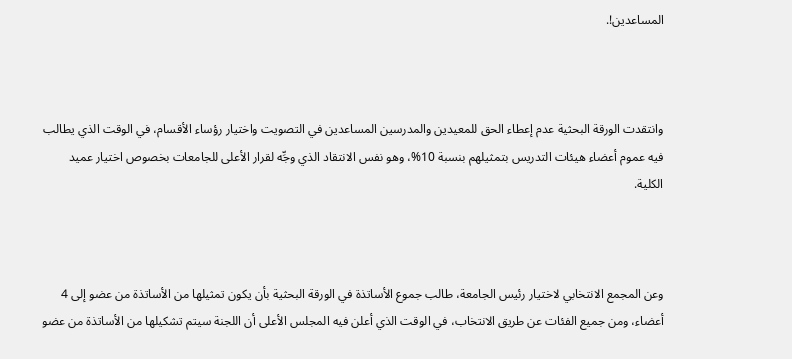المساعدين!.



وانتقدت الورقة البحثية عدم إعطاء الحق للمعيدين والمدرسين المساعدين في التصويت واختيار رؤساء الأقسام، في الوقت الذي يطالب فيه عموم أعضاء هيئات التدريس بتمثيلهم بنسبة 10%، وهو نفس الانتقاد الذي وجِّه لقرار الأعلى للجامعات بخصوص اختيار عميد الكلية.



وعن المجمع الانتخابي لاختيار رئيس الجامعة، طالب جموع الأساتذة في الورقة البحثية بأن يكون تمثيلها من الأساتذة من عضو إلى 4 أعضاء، ومن جميع الفئات عن طريق الانتخاب، في الوقت الذي أعلن فيه المجلس الأعلى أن اللجنة سيتم تشكيلها من الأساتذة من عضو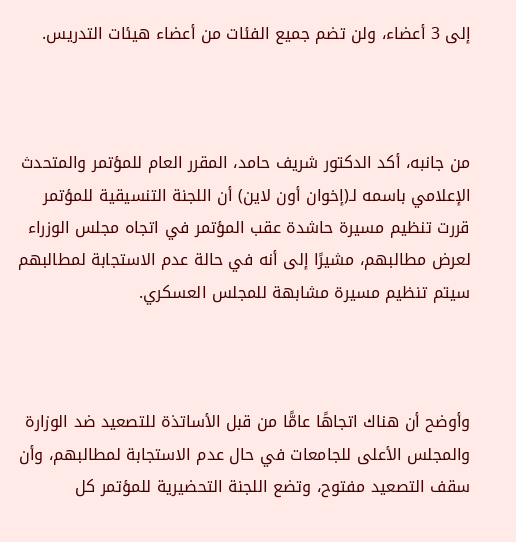إلى 3 أعضاء، ولن تضم جميع الفئات من أعضاء هيئات التدريس.



من جانبه، أكد الدكتور شريف حامد، المقرر العام للمؤتمر والمتحدث الإعلامي باسمه لـ(إخوان أون لاين) أن اللجنة التنسيقية للمؤتمر قررت تنظيم مسيرة حاشدة عقب المؤتمر في اتجاه مجلس الوزراء لعرض مطالبهم، مشيرًا إلى أنه في حالة عدم الاستجابة لمطالبهم سيتم تنظيم مسيرة مشابهة للمجلس العسكري.



وأوضح أن هناك اتجاهًا عامًّا من قبل الأساتذة للتصعيد ضد الوزارة والمجلس الأعلى للجامعات في حال عدم الاستجابة لمطالبهم، وأن سقف التصعيد مفتوح، وتضع اللجنة التحضيرية للمؤتمر كل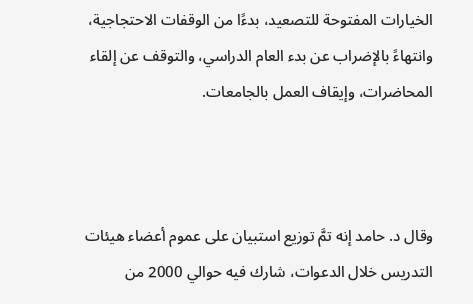الخيارات المفتوحة للتصعيد، بدءًا من الوقفات الاحتجاجية، وانتهاءً بالإضراب عن بدء العام الدراسي، والتوقف عن إلقاء المحاضرات، وإيقاف العمل بالجامعات.



وقال د. حامد إنه تمَّ توزيع استبيان على عموم أعضاء هيئات التدريس خلال الدعوات، شارك فيه حوالي 2000 من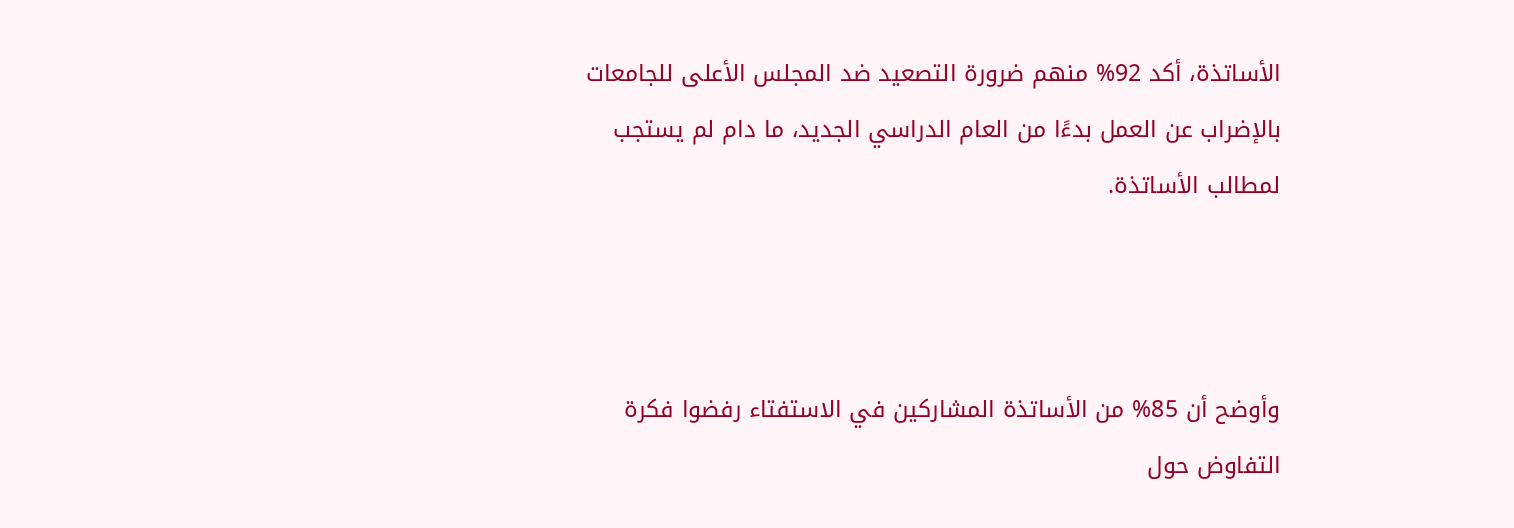الأساتذة، أكد 92% منهم ضرورة التصعيد ضد المجلس الأعلى للجامعات بالإضراب عن العمل بدءًا من العام الدراسي الجديد، ما دام لم يستجب لمطالب الأساتذة.



وأوضح أن 85% من الأساتذة المشاركين في الاستفتاء رفضوا فكرة التفاوض حول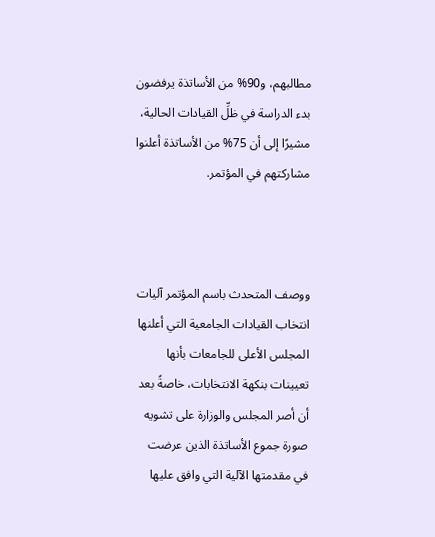مطالبهم، و90% من الأساتذة يرفضون بدء الدراسة في ظلِّ القيادات الحالية، مشيرًا إلى أن 75% من الأساتذة أعلنوا مشاركتهم في المؤتمر.



ووصف المتحدث باسم المؤتمر آليات انتخاب القيادات الجامعية التي أعلنها المجلس الأعلى للجامعات بأنها تعيينات بنكهة الانتخابات، خاصةً بعد أن أصر المجلس والوزارة على تشويه صورة جموع الأساتذة الذين عرضت في مقدمتها الآلية التي وافق عليها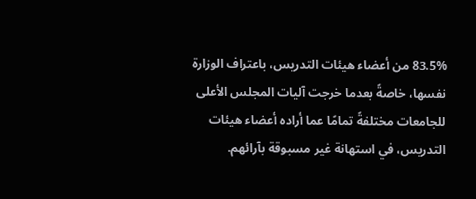83.5% من أعضاء هيئات التدريس، باعتراف الوزارة نفسها، خاصةً بعدما خرجت آليات المجلس الأعلى للجامعات مختلفةً تمامًا عما أراده أعضاء هيئات التدريس، في استهانة غير مسبوقة بآرائهم.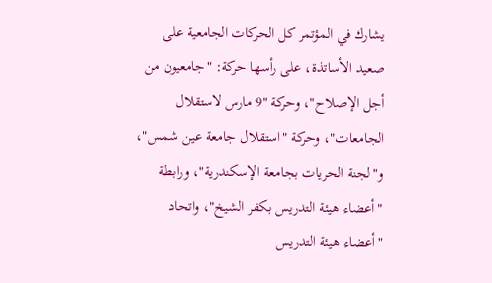يشارك في المؤتمر كل الحركات الجامعية على صعيد الأساتذة، على رأسها حركة: "جامعيون من أجل الإصلاح"، وحركة "9 مارس لاستقلال الجامعات"، وحركة "استقلال جامعة عين شمس"، و"لجنة الحريات بجامعة الإسكندرية"، ورابطة "أعضاء هيئة التدريس بكفر الشيخ"، واتحاد "أعضاء هيئة التدريس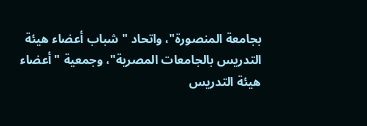بجامعة المنصورة"، واتحاد "شباب أعضاء هيئة التدريس بالجامعات المصرية"، وجمعية "أعضاء هيئة التدريس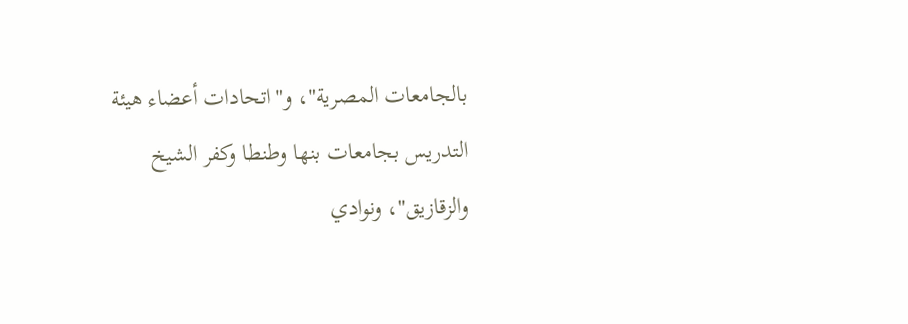بالجامعات المصرية"، و"اتحادات أعضاء هيئة التدريس بجامعات بنها وطنطا وكفر الشيخ والزقازيق"، ونوادي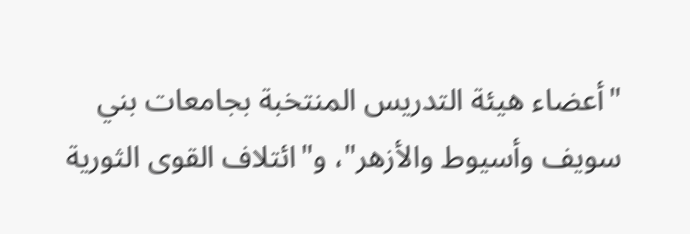"أعضاء هيئة التدريس المنتخبة بجامعات بني سويف وأسيوط والأزهر"، و"ائتلاف القوى الثورية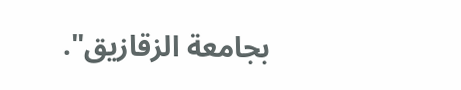بجامعة الزقازيق".